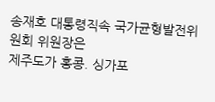송재호 대통령직속 국가균형발전위원회 위원장은
제주도가 홍콩. 싱가포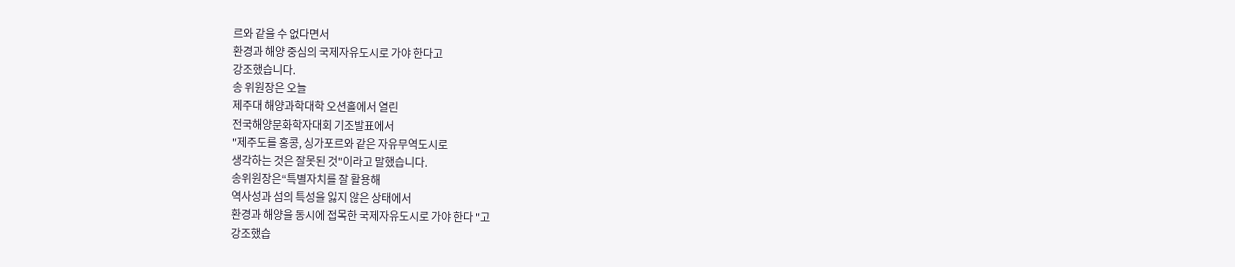르와 같을 수 없다면서
환경과 해양 중심의 국제자유도시로 가야 한다고
강조했습니다.
송 위원장은 오늘
제주대 해양과학대학 오션홀에서 열린
전국해양문화학자대회 기조발표에서
"제주도를 홍콩, 싱가포르와 같은 자유무역도시로
생각하는 것은 잘못된 것"이라고 말했습니다.
송위원장은“특별자치를 잘 활용해
역사성과 섬의 특성을 잃지 않은 상태에서
환경과 해양을 동시에 접목한 국제자유도시로 가야 한다 "고
강조했습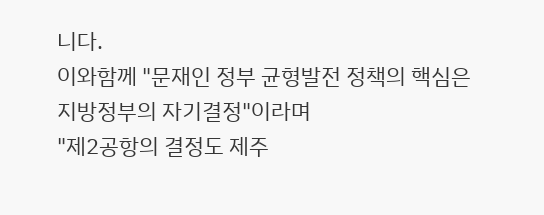니다.
이와함께 "문재인 정부 균형발전 정책의 핵심은
지방정부의 자기결정"이라며
"제2공항의 결정도 제주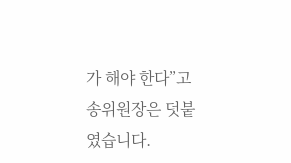가 해야 한다”고
송위원장은 덧붙였습니다.